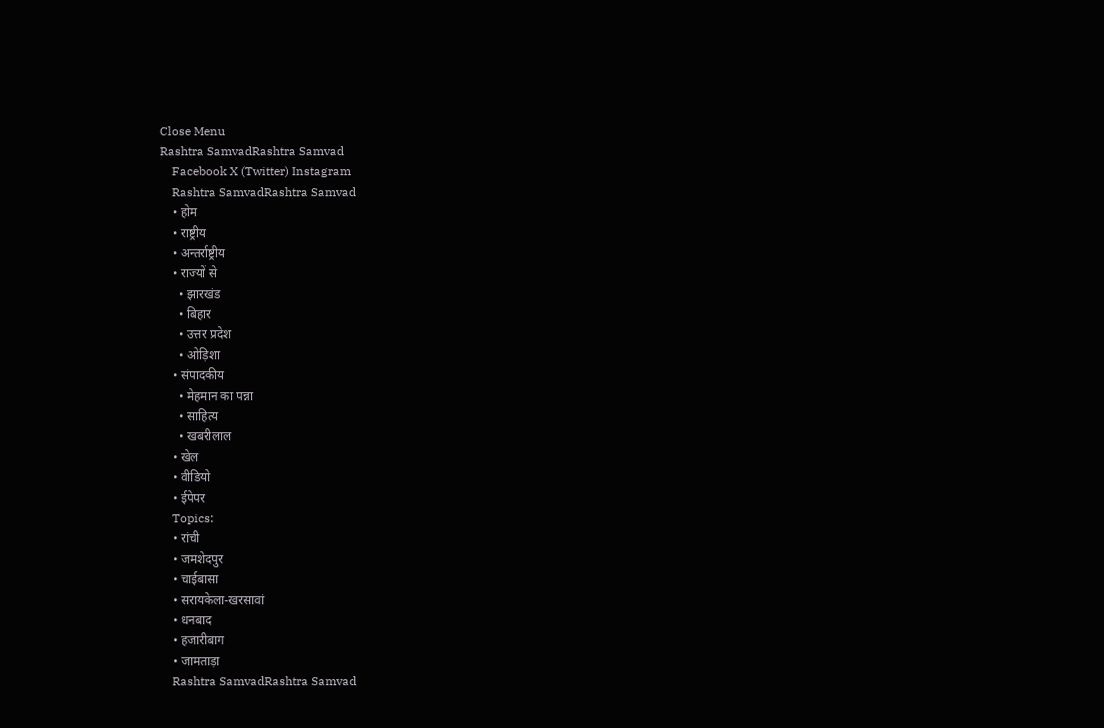Close Menu
Rashtra SamvadRashtra Samvad
    Facebook X (Twitter) Instagram
    Rashtra SamvadRashtra Samvad
    • होम
    • राष्ट्रीय
    • अन्तर्राष्ट्रीय
    • राज्यों से
      • झारखंड
      • बिहार
      • उत्तर प्रदेश
      • ओड़िशा
    • संपादकीय
      • मेहमान का पन्ना
      • साहित्य
      • खबरीलाल
    • खेल
    • वीडियो
    • ईपेपर
    Topics:
    • रांची
    • जमशेदपुर
    • चाईबासा
    • सरायकेला-खरसावां
    • धनबाद
    • हजारीबाग
    • जामताड़ा
    Rashtra SamvadRashtra Samvad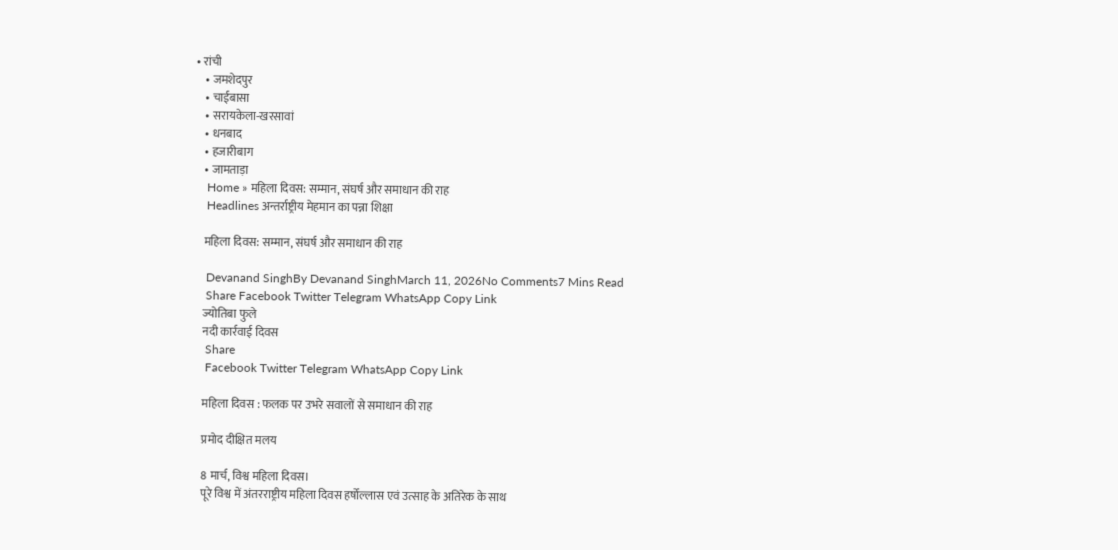• रांची
    • जमशेदपुर
    • चाईबासा
    • सरायकेला-खरसावां
    • धनबाद
    • हजारीबाग
    • जामताड़ा
    Home » महिला दिवस: सम्मान, संघर्ष और समाधान की राह
    Headlines अन्तर्राष्ट्रीय मेहमान का पन्ना शिक्षा

    महिला दिवस: सम्मान, संघर्ष और समाधान की राह

    Devanand SinghBy Devanand SinghMarch 11, 2026No Comments7 Mins Read
    Share Facebook Twitter Telegram WhatsApp Copy Link
    ज्योतिबा फुले
    नदी कार्रवाई दिवस
    Share
    Facebook Twitter Telegram WhatsApp Copy Link

    महिला दिवस : फलक पर उभरे सवालों से समाधान की राह

    प्रमोद दीक्षित मलय

    8 मार्च, विश्व महिला दिवस।
    पूरे विश्व में अंतरराष्ट्रीय महिला दिवस हर्षोल्लास एवं उत्साह के अतिरेक के साथ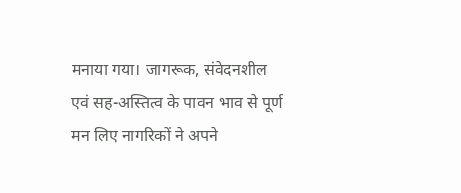मनाया गया। जागरूक, संवेदनशील एवं सह-अस्तित्व के पावन भाव से पूर्ण मन लिए नागरिकों ने अपने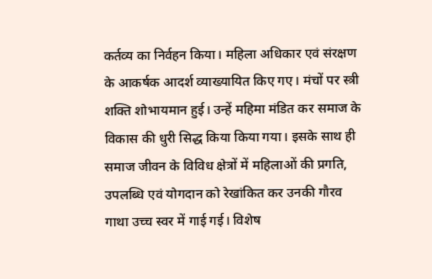कर्तव्य का निर्वहन किया। महिला अधिकार एवं संरक्षण के आकर्षक आदर्श व्याख्यायित किए गए। मंचों पर स्त्री शक्ति शोभायमान हुई। उन्हें महिमा मंडित कर समाज के विकास की धुरी सिद्ध किया किया गया। इसके साथ ही समाज जीवन के विविध क्षेत्रों में महिलाओं की प्रगति, उपलब्धि एवं योगदान को रेखांकित कर उनकी गौरव गाथा उच्च स्वर में गाई गई। विशेष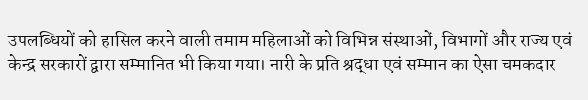उपलब्धियों को हासिल करने वाली तमाम महिलाओं को विभिन्न संस्थाओं, विभागों और राज्य एवं केन्द्र सरकारों द्वारा सम्मानित भी किया गया। नारी के प्रति श्रद्धा एवं सम्मान का ऐसा चमकदार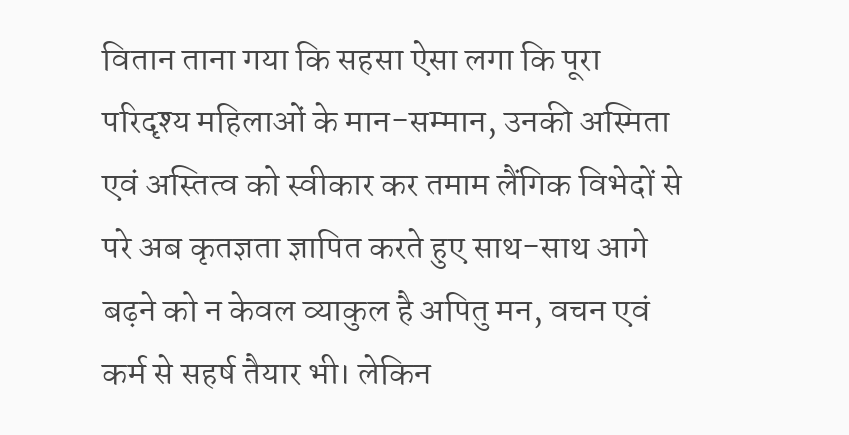वितान ताना गया कि सहसा ऐसा लगा कि पूरा परिदृश्य महिलाओं के मान-सम्मान, उनकी अस्मिता एवं अस्तित्व को स्वीकार कर तमाम लैंगिक विभेदों से परे अब कृतज्ञता ज्ञापित करते हुए साथ-साथ आगे बढ़ने को न केवल व्याकुल है अपितु मन, वचन एवं कर्म से सहर्ष तैयार भी। लेकिन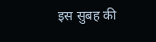इस सुबह की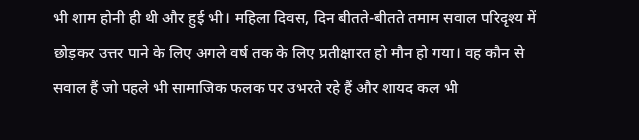भी शाम होनी ही थी और हुई भी। महिला दिवस, दिन बीतते-बीतते तमाम सवाल परिदृश्य में छोड़कर उत्तर पाने के लिए अगले वर्ष तक के लिए प्रतीक्षारत हो मौन हो गया। वह कौन से सवाल हैं जो पहले भी सामाजिक फलक पर उभरते रहे हैं और शायद कल भी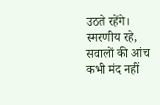उठते रहेंगे। स्मरणीय रहे, सवालों की आंच कभी मंद नहीं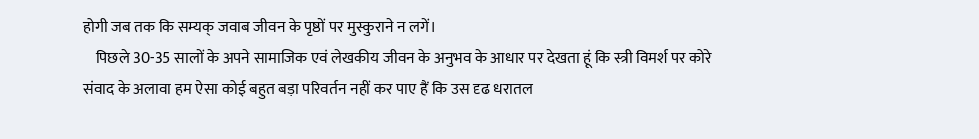होगी जब तक कि सम्यक् जवाब जीवन के पृष्ठों पर मुस्कुराने न लगें।
    पिछले 30-35 सालों के अपने सामाजिक एवं लेखकीय जीवन के अनुभव के आधार पर देखता हूं कि स्त्री विमर्श पर कोरे संवाद के अलावा हम ऐसा कोई बहुत बड़ा परिवर्तन नहीं कर पाए हैं कि उस दृढ धरातल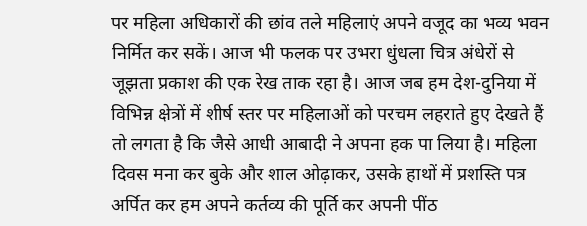पर महिला अधिकारों की छांव तले महिलाएं अपने वजूद का भव्य भवन निर्मित कर सकें। आज भी फलक पर उभरा धुंधला चित्र अंधेरों से जूझता प्रकाश की एक रेख ताक रहा है। आज जब हम देश-दुनिया में विभिन्न क्षेत्रों में शीर्ष स्तर पर महिलाओं को परचम लहराते हुए देखते हैं तो लगता है कि जैसे आधी आबादी ने अपना हक पा लिया है। महिला दिवस मना कर बुके और शाल ओढ़ाकर, उसके हाथों में प्रशस्ति पत्र अर्पित कर हम अपने कर्तव्य की पूर्ति कर अपनी पींठ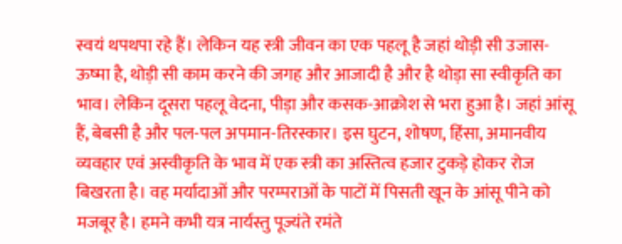स्वयं थपथपा रहे हैं। लेकिन यह स्त्री जीवन का एक पहलू है जहां थोड़ी सी उजास-ऊष्मा है, थोड़ी सी काम करने की जगह और आजादी है और है थोड़ा सा स्वीकृति का भाव। लेकिन दूसरा पहलू वेदना, पीड़ा और कसक-आक्रोश से भरा हुआ है। जहां आंसू हैं, बेबसी है और पल-पल अपमान-तिरस्कार। इस घुटन, शोषण, हिंसा, अमानवीय व्यवहार एवं अस्वीकृति के भाव में एक स्त्री का अस्तित्व हजार टुकड़े होकर रोज बिखरता है। वह मर्यादाओं और परम्पराओं के पाटों में पिसती खून के आंसू पीने को मजबूर है। हमने कभी यत्र नार्यस्तु पूज्यंते रमंते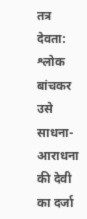तत्र देवता: श्लोक बांचकर उसे साधना-आराधना की देवी का दर्जा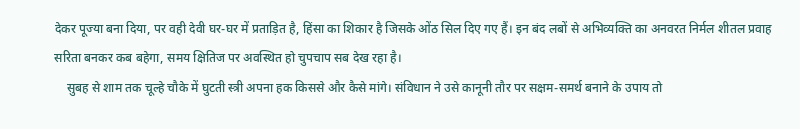देकर पूज्या बना दिया, पर वही देवी घर-घर में प्रताड़ित है, हिंसा का शिकार है जिसके ओंठ सिल दिए गए हैं। इन बंद लबों से अभिव्यक्ति का अनवरत निर्मल शीतल प्रवाह सरिता बनकर कब बहेगा, समय क्षितिज पर अवस्थित हो चुपचाप सब देख रहा है।
    सुबह से शाम तक चूल्हे चौके में घुटती स्त्री अपना हक किससे और कैसे मांगे। संविधान ने उसे कानूनी तौर पर सक्षम-समर्थ बनाने के उपाय तो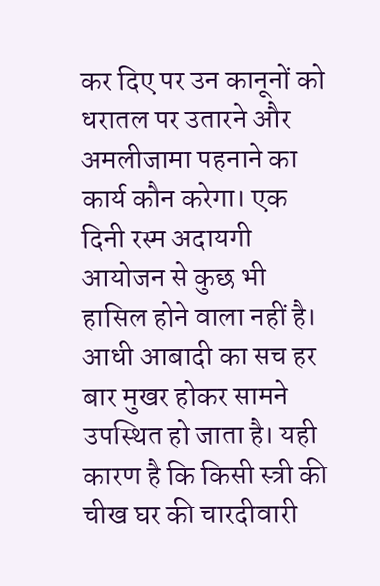कर दिए पर उन कानूनों को धरातल पर उतारने और अमलीजामा पहनाने का कार्य कौन करेगा। एक दिनी रस्म अदायगी आयोजन से कुछ भी हासिल होने वाला नहीं है। आधी आबादी का सच हर बार मुखर होकर सामने उपस्थित हो जाता है। यही कारण है कि किसी स्त्री की चीख घर की चारदीवारी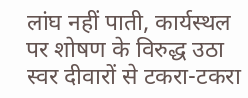लांघ नहीं पाती, कार्यस्थल पर शोषण के विरुद्ध उठा स्वर दीवारों से टकरा-टकरा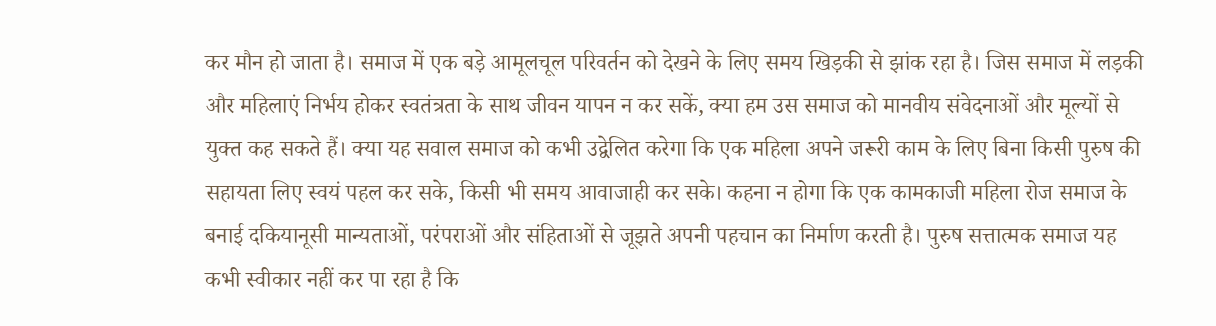कर मौन हो जाता है। समाज में एक बड़े आमूलचूल परिवर्तन को देखने के लिए समय खिड़की से झांक रहा है। जिस समाज में लड़की और महिलाएं निर्भय होकर स्वतंत्रता के साथ जीवन यापन न कर सकें, क्या हम उस समाज को मानवीय संवेदनाओं और मूल्यों से युक्त कह सकते हैं। क्या यह सवाल समाज को कभी उद्वेलित करेगा कि एक महिला अपने जरूरी काम के लिए बिना किसी पुरुष की सहायता लिए स्वयं पहल कर सके, किसी भी समय आवाजाही कर सके। कहना न होगा कि एक कामकाजी महिला रोज समाज के बनाई दकियानूसी मान्यताओं, परंपराओं और संहिताओं से जूझते अपनी पहचान का निर्माण करती है। पुरुष सत्तात्मक समाज यह कभी स्वीकार नहीं कर पा रहा है कि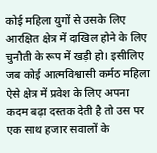कोई महिला युगों से उसके लिए आरक्षित क्षेत्र में दाखिल होने के लिए चुनौती के रूप में खड़ी हो। इसीलिए जब कोई आत्मविश्वासी कर्मठ महिला ऐसे क्षेत्र में प्रवेश के लिए अपना कदम बढ़ा दस्तक देती है तो उस पर एक साथ हजार सवालों के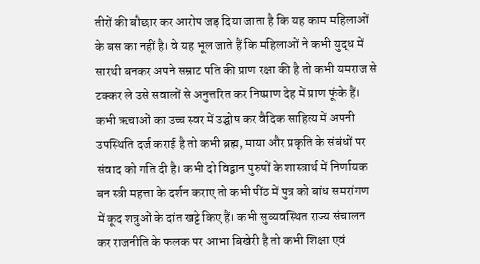तीरों की बौछार कर आरोप जड़ दिया जाता है कि यह काम महिलाओं के बस का नहीं है। वे यह भूल जाते हैं कि महिलाओं ने कभी युद्ध में सारथी बनकर अपने सम्राट पति की प्राण रक्षा की है तो कभी यमराज से टक्कर ले उसे सवालों से अनुत्तरित कर निष्प्राण देह में प्राण फूंके हैं। कभी ऋचाओं का उच्च स्वर में उद्घोष कर वैदिक साहित्य में अपनी उपस्थिति दर्ज कराई है तो कभी ब्रह्म, माया और प्रकृति के संबंधों पर संवाद को गति दी है। कभी दो विद्वान पुरुषों के शास्त्रार्थ में निर्णायक बन स्त्री महत्ता के दर्शन कराए तो कभी पींठ में पुत्र को बांध समरांगण में कूद शत्रुओं के दांत खट्टे किए हैं। कभी सुव्यवस्थित राज्य संचालन कर राजनीति के फलक पर आभा बिखेरी है तो कभी शिक्षा एवं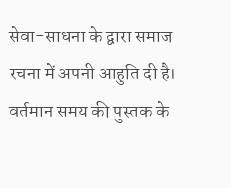सेवा-साधना के द्वारा समाज रचना में अपनी आहुति दी है। वर्तमान समय की पुस्तक के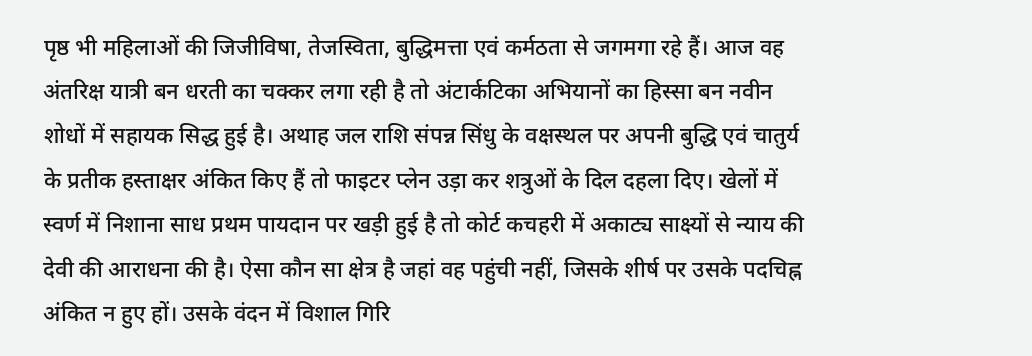पृष्ठ भी महिलाओं की जिजीविषा, तेजस्विता, बुद्धिमत्ता एवं कर्मठता से जगमगा रहे हैं। आज वह अंतरिक्ष यात्री बन धरती का चक्कर लगा रही है तो अंटार्कटिका अभियानों का हिस्सा बन नवीन शोधों में सहायक सिद्ध हुई है। अथाह जल राशि संपन्न सिंधु के वक्षस्थल पर अपनी बुद्धि एवं चातुर्य के प्रतीक हस्ताक्षर अंकित किए हैं तो फाइटर प्लेन उड़ा कर शत्रुओं के दिल दहला दिए। खेलों में स्वर्ण में निशाना साध प्रथम पायदान पर खड़ी हुई है तो कोर्ट कचहरी में अकाट्य साक्ष्यों से न्याय की देवी की आराधना की है। ऐसा कौन सा क्षेत्र है जहां वह पहुंची नहीं, जिसके शीर्ष पर उसके पदचिह्न अंकित न हुए हों। उसके वंदन में विशाल गिरि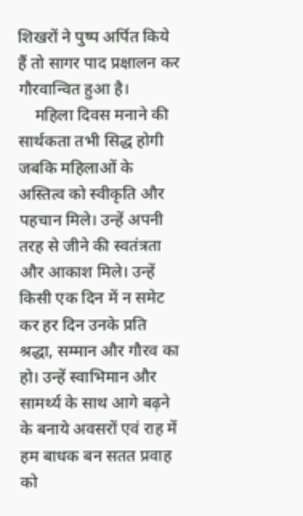शिखरों ने पुष्प अर्पित किये हैं तो सागर पाद प्रक्षालन कर गौरवान्वित हुआ है।
    महिला दिवस मनाने की सार्थकता तभी सिद्ध होगी जबकि महिलाओं के अस्तित्व को स्वीकृति और पहचान मिले। उन्हें अपनी तरह से जीने की स्वतंत्रता और आकाश मिले। उन्हें किसी एक दिन में न समेट कर हर दिन उनके प्रति श्रद्धा, सम्मान और गौरव का हो। उन्हें स्वाभिमान और सामर्थ्य के साथ आगे बढ़ने के बनाये अवसरों एवं राह में हम बाधक बन सतत प्रवाह को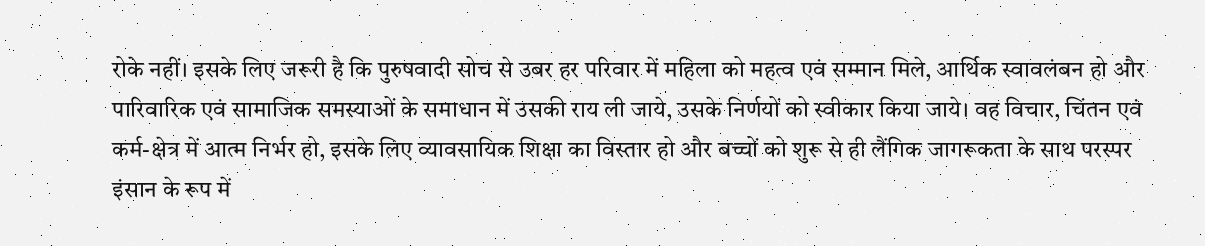रोके नहीं। इसके लिए जरूरी है कि पुरुषवादी सोच से उबर हर परिवार में महिला को महत्व एवं सम्मान मिले, आर्थिक स्वावलंबन हो और पारिवारिक एवं सामाजिक समस्याओं के समाधान में उसकी राय ली जाये, उसके निर्णयों को स्वीकार किया जाये। वह विचार, चिंतन एवं कर्म-क्षेत्र में आत्म निर्भर हो, इसके लिए व्यावसायिक शिक्षा का विस्तार हो और बच्चों को शुरू से ही लैंगिक जागरूकता के साथ परस्पर इंसान के रूप में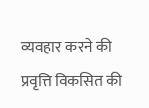व्यवहार करने की प्रवृत्ति विकसित की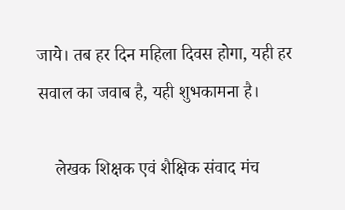जाये। तब हर दिन महिला दिवस होगा, यही हर सवाल का जवाब है, यही शुभकामना है।

    लेखक शिक्षक एवं शैक्षिक संवाद मंच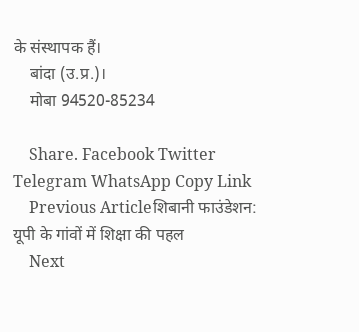के संस्थापक हैं।
    बांदा (उ.प्र.)।
    मोबा 94520-85234

    Share. Facebook Twitter Telegram WhatsApp Copy Link
    Previous Articleशिबानी फाउंडेशन: यूपी के गांवों में शिक्षा की पहल
    Next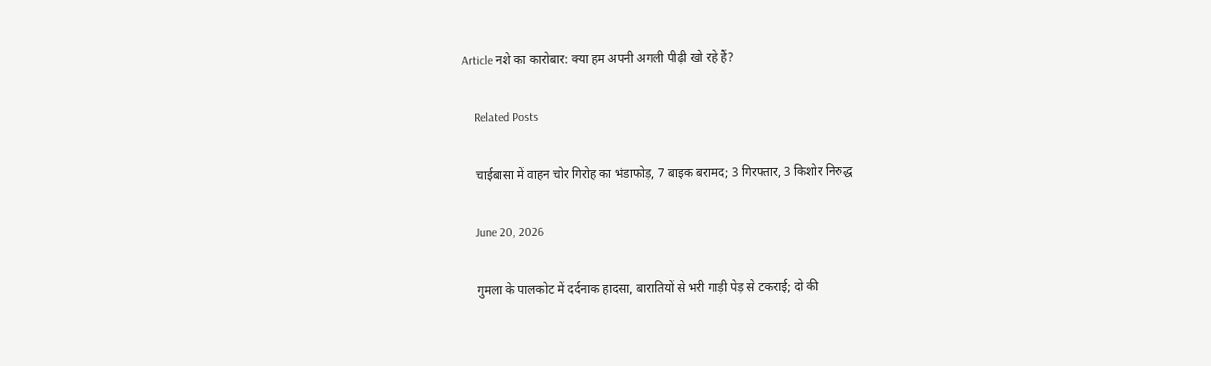Article नशे का कारोबार: क्या हम अपनी अगली पीढ़ी खो रहे हैं?

    Related Posts

    चाईबासा में वाहन चोर गिरोह का भंडाफोड़, 7 बाइक बरामद; 3 गिरफ्तार, 3 किशोर निरुद्ध

    June 20, 2026

    गुमला के पालकोट में दर्दनाक हादसा, बारातियों से भरी गाड़ी पेड़ से टकराई; दो की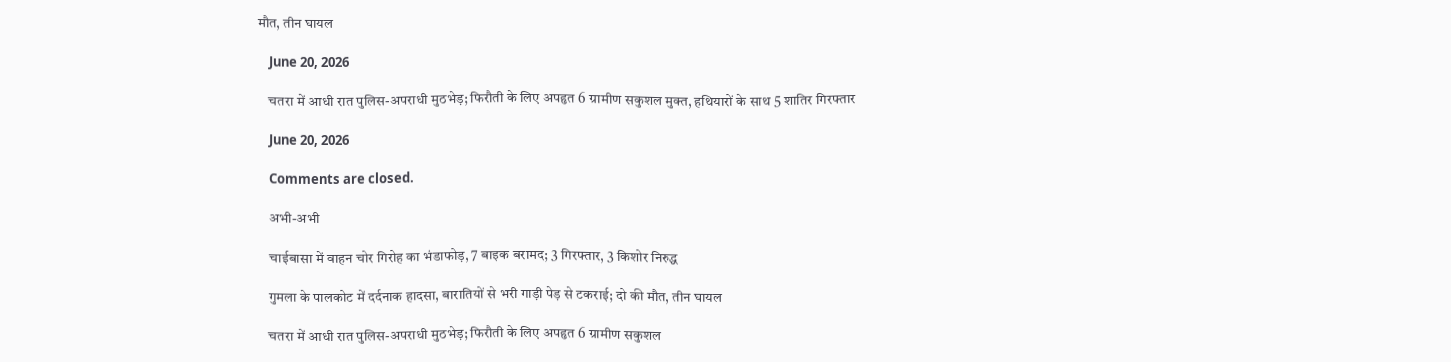मौत, तीन घायल

    June 20, 2026

    चतरा में आधी रात पुलिस-अपराधी मुठभेड़; फिरौती के लिए अपहृत 6 ग्रामीण सकुशल मुक्त, हथियारों के साथ 5 शातिर गिरफ्तार

    June 20, 2026

    Comments are closed.

    अभी-अभी

    चाईबासा में वाहन चोर गिरोह का भंडाफोड़, 7 बाइक बरामद; 3 गिरफ्तार, 3 किशोर निरुद्ध

    गुमला के पालकोट में दर्दनाक हादसा, बारातियों से भरी गाड़ी पेड़ से टकराई; दो की मौत, तीन घायल

    चतरा में आधी रात पुलिस-अपराधी मुठभेड़; फिरौती के लिए अपहृत 6 ग्रामीण सकुशल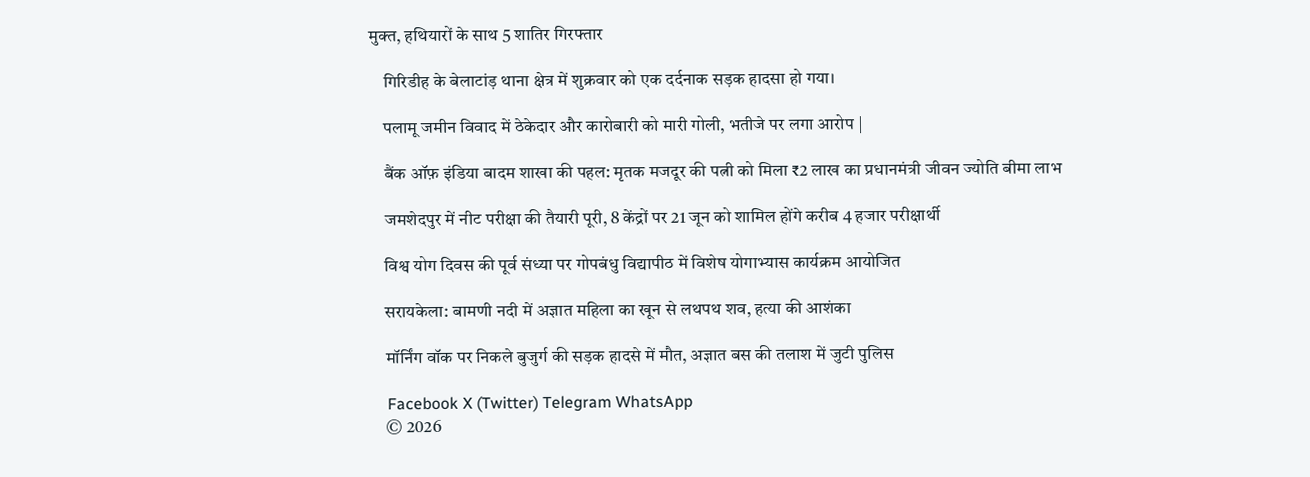मुक्त, हथियारों के साथ 5 शातिर गिरफ्तार

    गिरिडीह के बेलाटांड़ थाना क्षेत्र में शुक्रवार को एक दर्दनाक सड़क हादसा हो गया।

    पलामू जमीन विवाद में ठेकेदार और कारोबारी को मारी गोली, भतीजे पर लगा आरोप |

    बैंक ऑफ़ इंडिया बादम शाखा की पहल: मृतक मजदूर की पत्नी को मिला ₹2 लाख का प्रधानमंत्री जीवन ज्योति बीमा लाभ

    जमशेदपुर में नीट परीक्षा की तैयारी पूरी, 8 केंद्रों पर 21 जून को शामिल होंगे करीब 4 हजार परीक्षार्थी

    विश्व योग दिवस की पूर्व संध्या पर गोपबंधु विद्यापीठ में विशेष योगाभ्यास कार्यक्रम आयोजित

    सरायकेला: बामणी नदी में अज्ञात महिला का खून से लथपथ शव, हत्या की आशंका

    मॉर्निंग वॉक पर निकले बुजुर्ग की सड़क हादसे में मौत, अज्ञात बस की तलाश में जुटी पुलिस

    Facebook X (Twitter) Telegram WhatsApp
    © 2026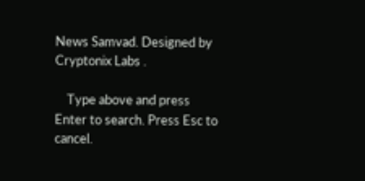News Samvad. Designed by Cryptonix Labs .

    Type above and press Enter to search. Press Esc to cancel.